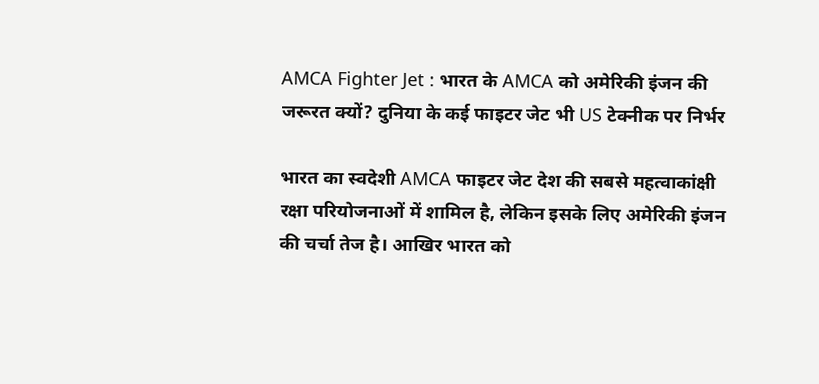AMCA Fighter Jet : भारत के AMCA को अमेरिकी इंजन की जरूरत क्यों? दुनिया के कई फाइटर जेट भी US टेक्नीक पर निर्भर

भारत का स्वदेशी AMCA फाइटर जेट देश की सबसे महत्वाकांक्षी रक्षा परियोजनाओं में शामिल है, लेकिन इसके लिए अमेरिकी इंजन की चर्चा तेज है। आखिर भारत को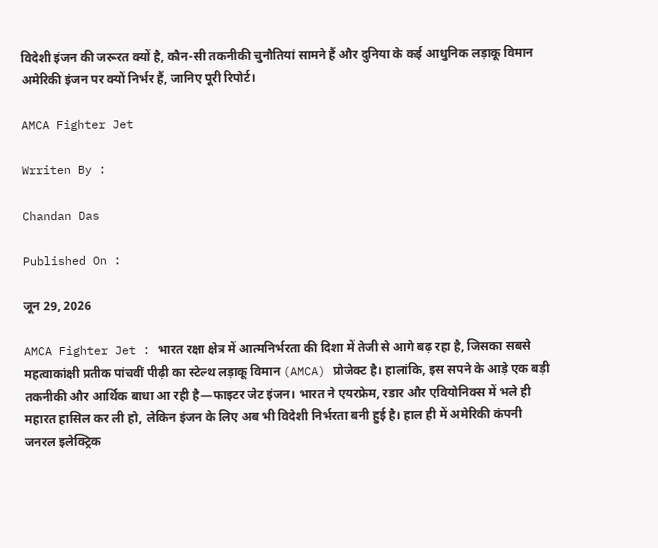विदेशी इंजन की जरूरत क्यों है, कौन-सी तकनीकी चुनौतियां सामने हैं और दुनिया के कई आधुनिक लड़ाकू विमान अमेरिकी इंजन पर क्यों निर्भर हैं, जानिए पूरी रिपोर्ट।

AMCA Fighter Jet

Wrriten By :

Chandan Das

Published On :

जून 29, 2026

AMCA Fighter Jet : भारत रक्षा क्षेत्र में आत्मनिर्भरता की दिशा में तेजी से आगे बढ़ रहा है, जिसका सबसे महत्वाकांक्षी प्रतीक पांचवीं पीढ़ी का स्टेल्थ लड़ाकू विमान (AMCA) प्रोजेक्ट है। हालांकि, इस सपने के आड़े एक बड़ी तकनीकी और आर्थिक बाधा आ रही है—फाइटर जेट इंजन। भारत ने एयरफ्रेम, रडार और एवियोनिक्स में भले ही महारत हासिल कर ली हो, लेकिन इंजन के लिए अब भी विदेशी निर्भरता बनी हुई है। हाल ही में अमेरिकी कंपनी जनरल इलेक्ट्रिक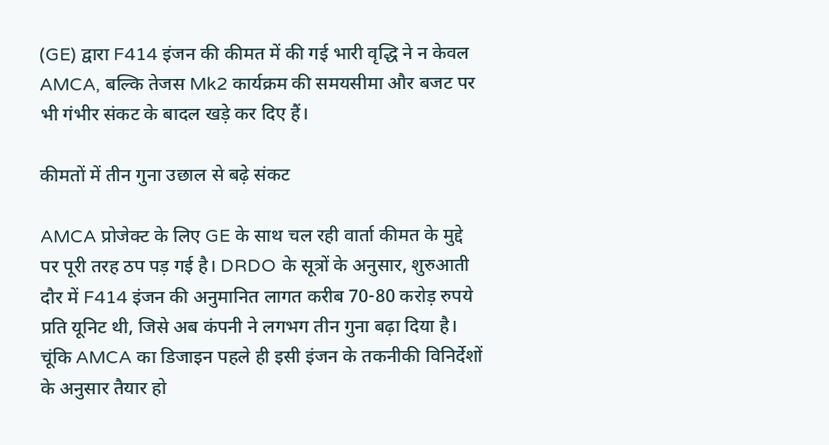(GE) द्वारा F414 इंजन की कीमत में की गई भारी वृद्धि ने न केवल AMCA, बल्कि तेजस Mk2 कार्यक्रम की समयसीमा और बजट पर भी गंभीर संकट के बादल खड़े कर दिए हैं।

कीमतों में तीन गुना उछाल से बढ़े संकट

AMCA प्रोजेक्ट के लिए GE के साथ चल रही वार्ता कीमत के मुद्दे पर पूरी तरह ठप पड़ गई है। DRDO के सूत्रों के अनुसार, शुरुआती दौर में F414 इंजन की अनुमानित लागत करीब 70-80 करोड़ रुपये प्रति यूनिट थी, जिसे अब कंपनी ने लगभग तीन गुना बढ़ा दिया है। चूंकि AMCA का डिजाइन पहले ही इसी इंजन के तकनीकी विनिर्देशों के अनुसार तैयार हो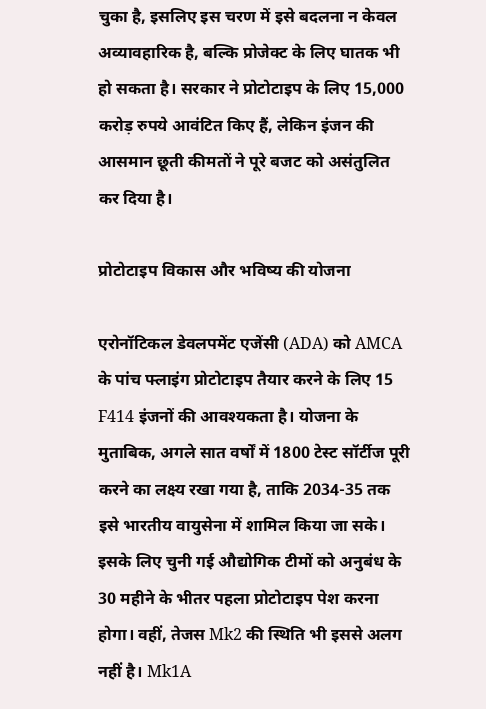चुका है, इसलिए इस चरण में इसे बदलना न केवल अव्यावहारिक है, बल्कि प्रोजेक्ट के लिए घातक भी हो सकता है। सरकार ने प्रोटोटाइप के लिए 15,000 करोड़ रुपये आवंटित किए हैं, लेकिन इंजन की आसमान छूती कीमतों ने पूरे बजट को असंतुलित कर दिया है।

प्रोटोटाइप विकास और भविष्य की योजना

एरोनॉटिकल डेवलपमेंट एजेंसी (ADA) को AMCA के पांच फ्लाइंग प्रोटोटाइप तैयार करने के लिए 15 F414 इंजनों की आवश्यकता है। योजना के मुताबिक, अगले सात वर्षों में 1800 टेस्ट सॉर्टीज पूरी करने का लक्ष्य रखा गया है, ताकि 2034-35 तक इसे भारतीय वायुसेना में शामिल किया जा सके। इसके लिए चुनी गई औद्योगिक टीमों को अनुबंध के 30 महीने के भीतर पहला प्रोटोटाइप पेश करना होगा। वहीं, तेजस Mk2 की स्थिति भी इससे अलग नहीं है। Mk1A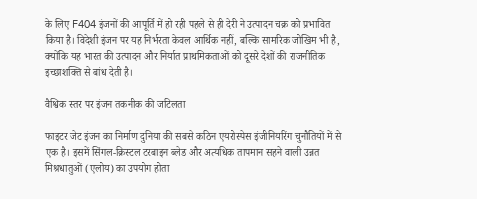के लिए F404 इंजनों की आपूर्ति में हो रही पहले से ही देरी ने उत्पादन चक्र को प्रभावित किया है। विदेशी इंजन पर यह निर्भरता केवल आर्थिक नहीं, बल्कि सामरिक जोखिम भी है, क्योंकि यह भारत की उत्पादन और निर्यात प्राथमिकताओं को दूसरे देशों की राजनीतिक इच्छाशक्ति से बांध देती है।

वैश्विक स्तर पर इंजन तकनीक की जटिलता

फाइटर जेट इंजन का निर्माण दुनिया की सबसे कठिन एयरोस्पेस इंजीनियरिंग चुनौतियों में से एक है। इसमें सिंगल-क्रिस्टल टरबाइन ब्लेड और अत्यधिक तापमान सहने वाली उन्नत मिश्रधातुओं (एलोय) का उपयोग होता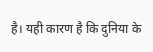है। यही कारण है कि दुनिया के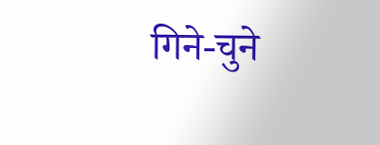गिने-चुने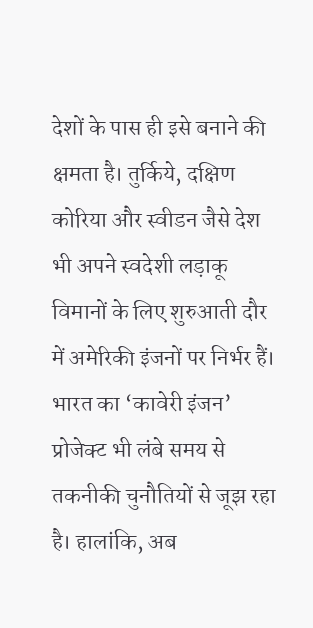देशों के पास ही इसे बनाने की क्षमता है। तुर्किये, दक्षिण कोरिया और स्वीडन जैसे देश भी अपने स्वदेशी लड़ाकू विमानों के लिए शुरुआती दौर में अमेरिकी इंजनों पर निर्भर हैं। भारत का ‘कावेरी इंजन’ प्रोजेक्ट भी लंबे समय से तकनीकी चुनौतियों से जूझ रहा है। हालांकि, अब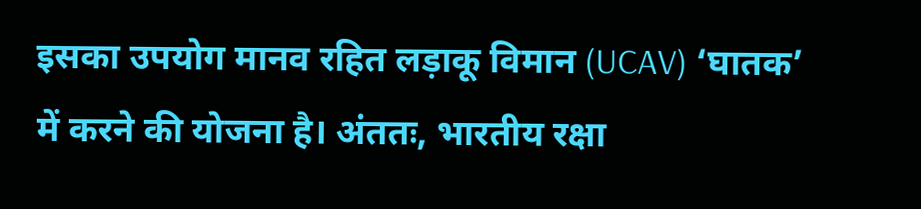इसका उपयोग मानव रहित लड़ाकू विमान (UCAV) ‘घातक’ में करने की योजना है। अंततः, भारतीय रक्षा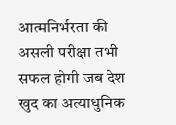आत्मनिर्भरता की असली परीक्षा तभी सफल होगी जब देश खुद का अत्याधुनिक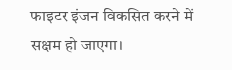फाइटर इंजन विकसित करने में सक्षम हो जाएगा।